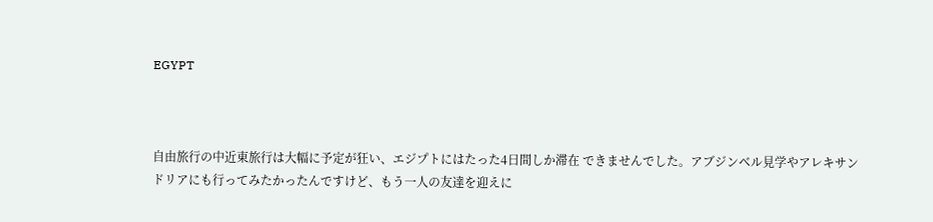EGYPT



自由旅行の中近東旅行は大幅に予定が狂い、エジプトにはたった4日間しか滞在 できませんでした。アブジンベル見学やアレキサンドリアにも行ってみたかったんですけど、もう一人の友達を迎えに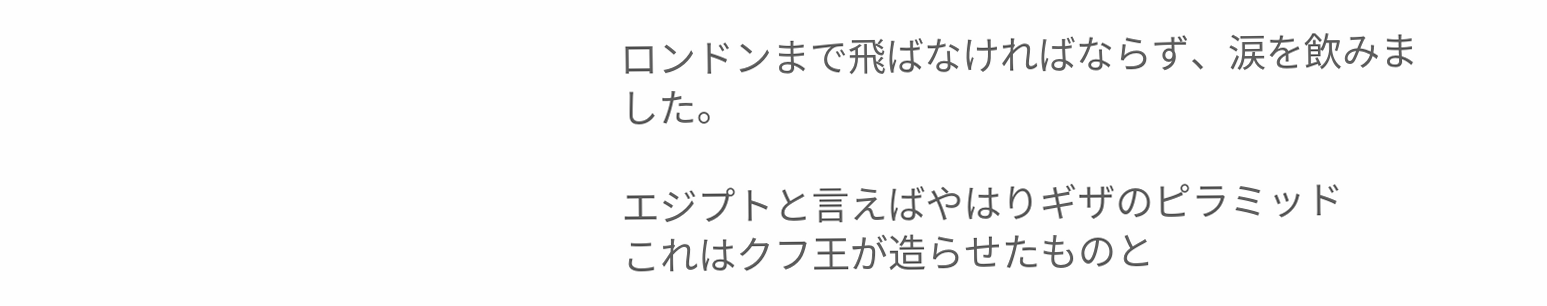ロンドンまで飛ばなければならず、涙を飲みました。

エジプトと言えばやはりギザのピラミッド
これはクフ王が造らせたものと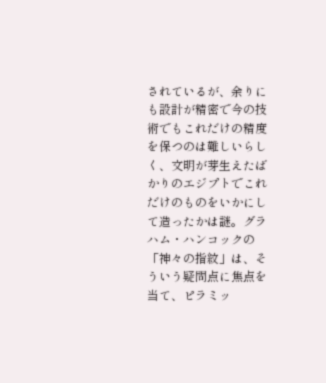されているが、余りにも設計が精密で今の技術でもこれだけの精度を保つのは難しいらしく、文明が芽生えたばかりのエジプトでこれだけのものをいかにして造ったかは謎。グラハム・ハンコックの「神々の指紋」は、そういう疑問点に焦点を当て、ピラミッ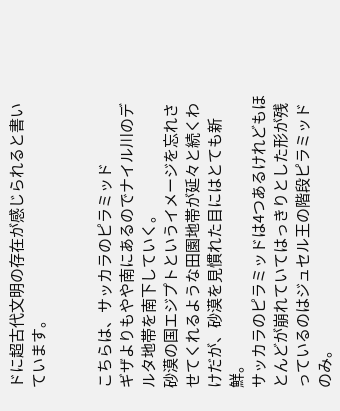ドに超古代文明の存在が感じられると書いています。


こちらは、サッカラのピラミッド
ギザよりもやや南にあるのでナイル川のデルタ地帯を南下していく。
砂漠の国エジプトというイメージを忘れさせてくれるような田園地帯が延々と続くわけだが、砂漠を見慣れた目にはとても新鮮。
サッカラのピラミッドは4つあるけれどもほとんどが崩れていてはっきりとした形が残っているのはジュセル王の階段ピラミッドのみ。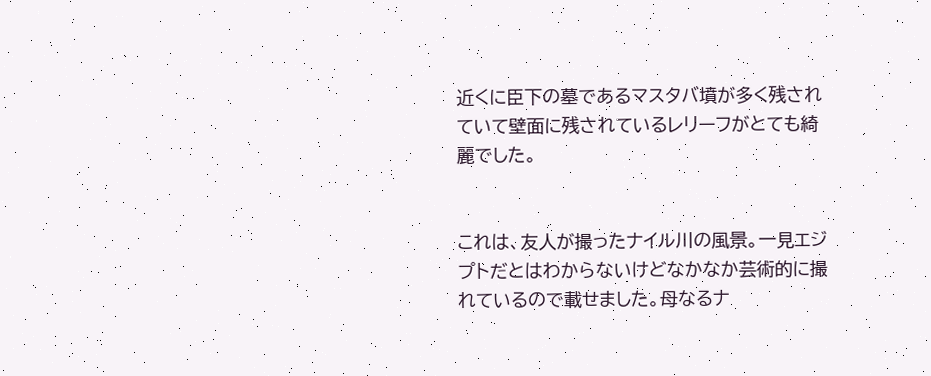近くに臣下の墓であるマスタバ墳が多く残されていて壁面に残されているレリーフがとても綺麗でした。


これは、友人が撮ったナイル川の風景。一見エジプトだとはわからないけどなかなか芸術的に撮れているので載せました。母なるナ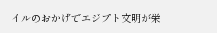イルのおかげでエジプト文明が栄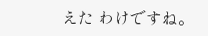えた わけですね。